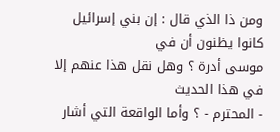ومن ذا الذي قال : إن بني إسرائيل كانوا يظنون أن في
موسى أدرة ؟ وهل نقل هذا عنهم إلا في هذا الحديث
- المحترم - ؟ وأما الواقعة التي أشار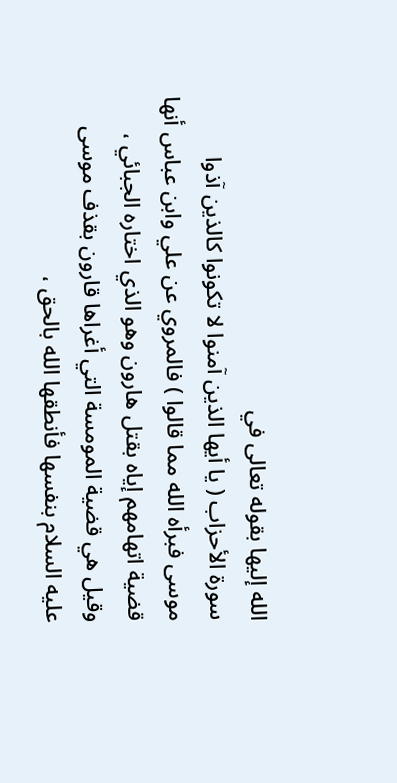الله إليها بقوله تعالى في
سورة الأحزاب ( يا أيها الذين آمنوا لا تكونوا كالذين آذوا
موسى فبرأه الله مما قالوا ) فالمروي عن علي وابن عباس أنها
قضية اتهامهم إياه بقتل هارون وهو الذي اختاره الجبائي ،
وقيل هي قضية المومسة التي أغراها قارون بقذف موسى
عليه السلام بنفسها فأنطقها الله بالحق ،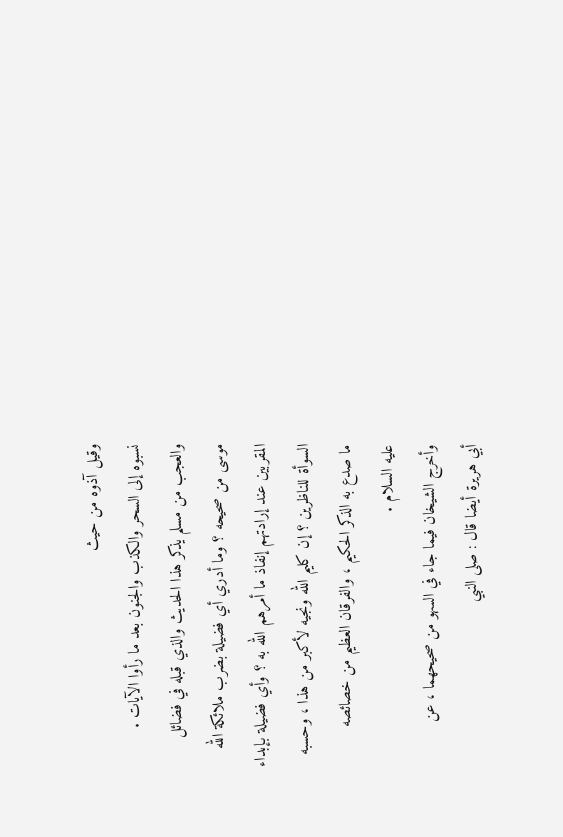وقيل آذوه من حيث
نسبوه إلى السحر والكذب والجنون بعد ما رأوا الآيات .
والعجب من مسلم يذكر هذا الحديث والذي قبله في فضائل
موسى من صحيحه ؟ وما أدري أي فضيلة بضرب ملائكة الله
المقربين عند إرادتهم إنفاذ ما أمرهم الله به ؟ وأي فضيلة بإبداء
السوأة للناظرين ؟ إن كليم الله ونجيه لأكبر من هذا ، وحسبه
ما صدع به الذكر الحكيم ، والفرقان العظيم من خصائصه
عليه السلام .
وأخرج الشيخان فيما جاء في السهو من صحيحهما ، عن
أبي هريرة أيضا قال : صلى النبي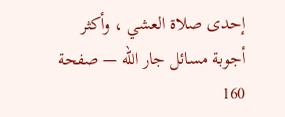إحدى صلاة العشي ، وأكثر
أجوبة مسائل جار الله — صفحة 160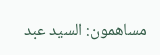مساهمون: السيد عبد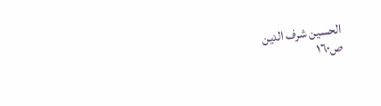الحسين شرف الدين
ص١٦٠